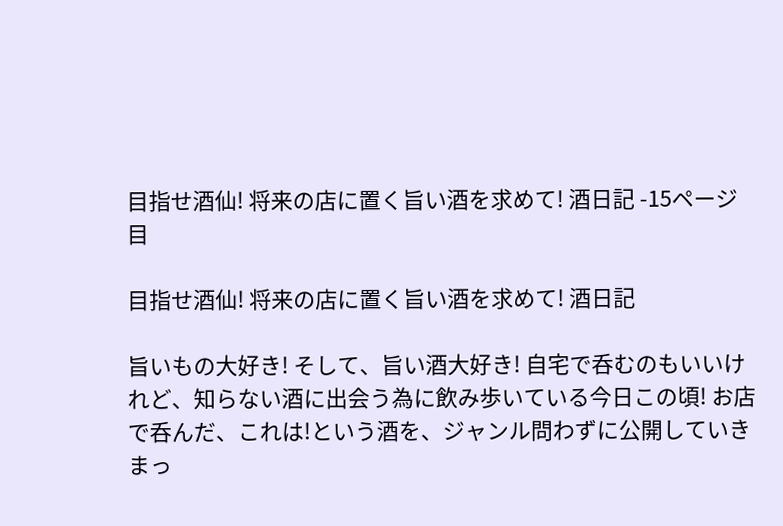目指せ酒仙! 将来の店に置く旨い酒を求めて! 酒日記 -15ページ目

目指せ酒仙! 将来の店に置く旨い酒を求めて! 酒日記

旨いもの大好き! そして、旨い酒大好き! 自宅で呑むのもいいけれど、知らない酒に出会う為に飲み歩いている今日この頃! お店で呑んだ、これは!という酒を、ジャンル問わずに公開していきまっ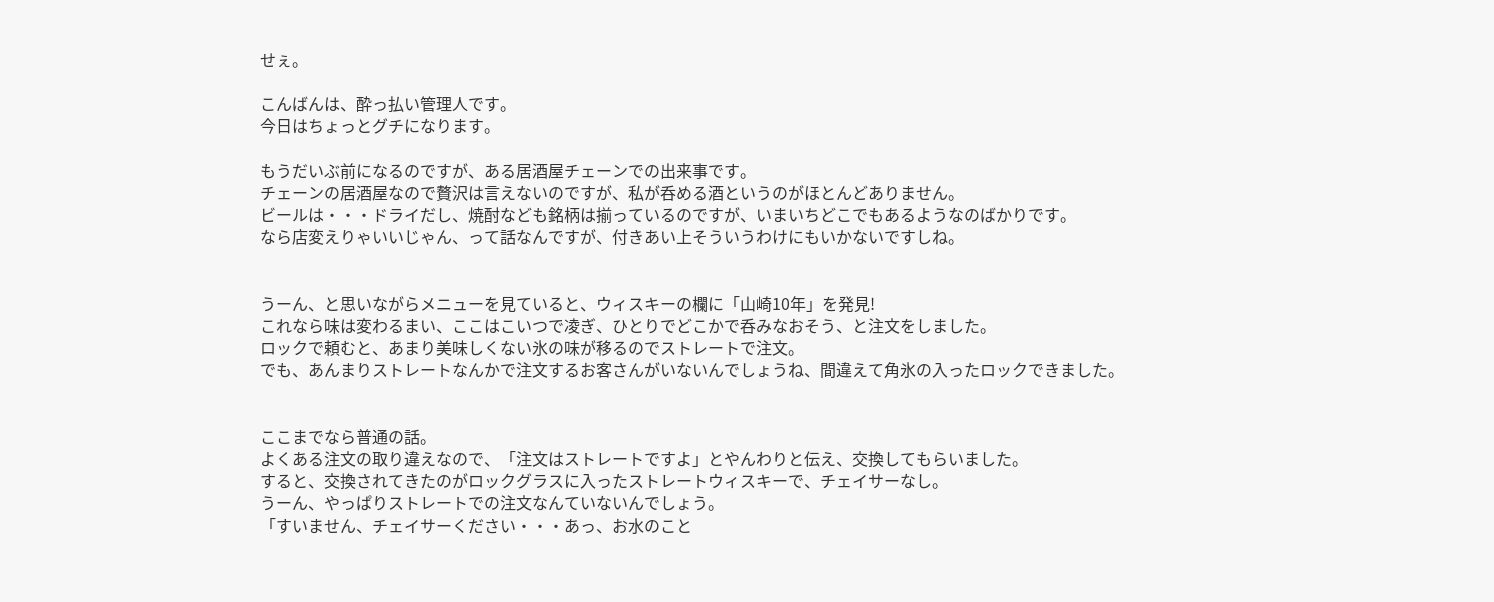せぇ。

こんばんは、酔っ払い管理人です。
今日はちょっとグチになります。

もうだいぶ前になるのですが、ある居酒屋チェーンでの出来事です。
チェーンの居酒屋なので贅沢は言えないのですが、私が呑める酒というのがほとんどありません。
ビールは・・・ドライだし、焼酎なども銘柄は揃っているのですが、いまいちどこでもあるようなのばかりです。
なら店変えりゃいいじゃん、って話なんですが、付きあい上そういうわけにもいかないですしね。


うーん、と思いながらメニューを見ていると、ウィスキーの欄に「山崎10年」を発見!
これなら味は変わるまい、ここはこいつで凌ぎ、ひとりでどこかで呑みなおそう、と注文をしました。
ロックで頼むと、あまり美味しくない氷の味が移るのでストレートで注文。
でも、あんまりストレートなんかで注文するお客さんがいないんでしょうね、間違えて角氷の入ったロックできました。


ここまでなら普通の話。
よくある注文の取り違えなので、「注文はストレートですよ」とやんわりと伝え、交換してもらいました。
すると、交換されてきたのがロックグラスに入ったストレートウィスキーで、チェイサーなし。
うーん、やっぱりストレートでの注文なんていないんでしょう。
「すいません、チェイサーください・・・あっ、お水のこと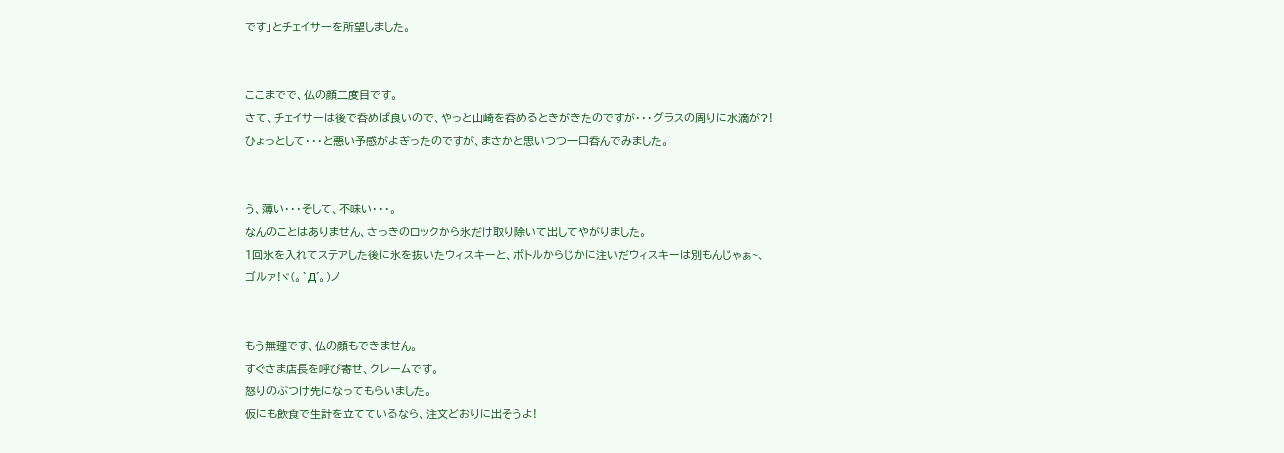です」とチェイサーを所望しました。


ここまでで、仏の顔二度目です。
さて、チェイサーは後で呑めば良いので、やっと山崎を呑めるときがきたのですが・・・グラスの周りに水滴が?!
ひょっとして・・・と悪い予感がよぎったのですが、まさかと思いつつ一口呑んでみました。


う、薄い・・・そして、不味い・・・。
なんのことはありません、さっきのロックから氷だけ取り除いて出してやがりました。
1回氷を入れてステアした後に氷を抜いたウィスキーと、ボトルからじかに注いだウィスキーは別もんじゃぁ~、
ゴルァ!ヾ(。`Д´。)ノ


もう無理です、仏の顔もできません。
すぐさま店長を呼び寄せ、クレームです。
怒りのぶつけ先になってもらいました。
仮にも飲食で生計を立てているなら、注文どおりに出そうよ!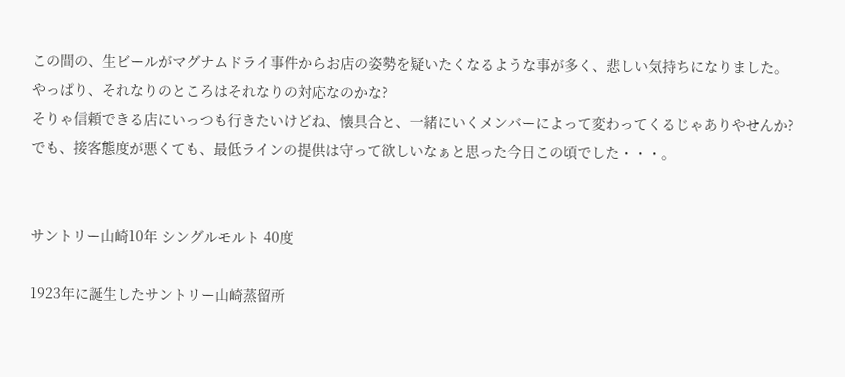この間の、生ビールがマグナムドライ事件からお店の姿勢を疑いたくなるような事が多く、悲しい気持ちになりました。
やっぱり、それなりのところはそれなりの対応なのかな?
そりゃ信頼できる店にいっつも行きたいけどね、懐具合と、一緒にいくメンバーによって変わってくるじゃありやせんか?
でも、接客態度が悪くても、最低ラインの提供は守って欲しいなぁと思った今日この頃でした・・・。


サントリー山崎10年 シングルモルト 40度

1923年に誕生したサントリー山崎蒸留所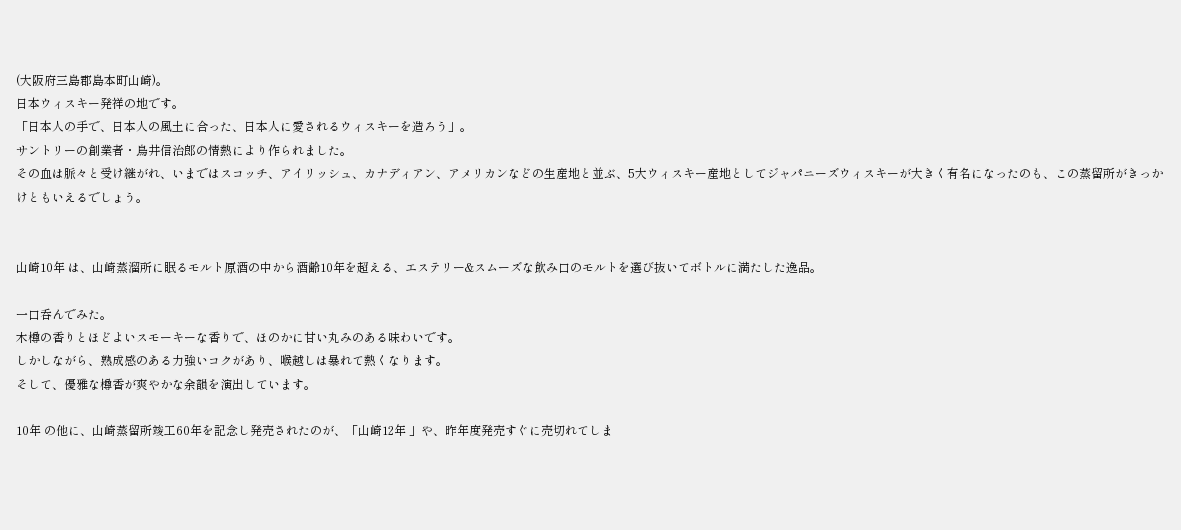(大阪府三島郡島本町山崎)。
日本ウィスキー発祥の地です。
「日本人の手で、日本人の風土に合った、日本人に愛されるウィスキーを造ろう」。
サントリーの創業者・鳥井信治郎の情熱により作られました。
その血は脈々と受け継がれ、いまではスコッチ、アイリッシュ、カナディアン、アメリカンなどの生産地と並ぶ、5大ウィスキー産地としてジャパニーズウィスキーが大きく有名になったのも、この蒸留所がきっかけともいえるでしょう。


山崎10年 は、山崎蒸溜所に眠るモルト原酒の中から酒齢10年を超える、エステリー&スムーズな飲み口のモルトを選び抜いてボトルに満たした逸品。

一口呑んでみた。
木樽の香りとほどよいスモーキーな香りで、ほのかに甘い丸みのある味わいです。
しかしながら、熟成感のある力強いコクがあり、喉越しは暴れて熱くなります。
そして、優雅な樽香が爽やかな余韻を演出しています。

10年 の他に、山崎蒸留所竣工60年を記念し発売されたのが、「山崎12年 」や、昨年度発売すぐに売切れてしま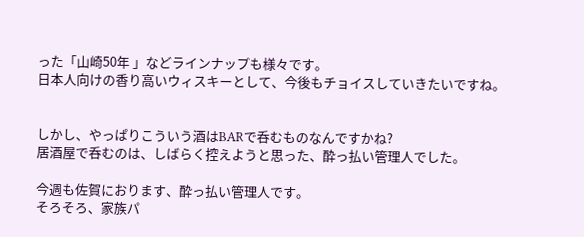った「山崎50年 」などラインナップも様々です。
日本人向けの香り高いウィスキーとして、今後もチョイスしていきたいですね。


しかし、やっぱりこういう酒はBARで呑むものなんですかね?
居酒屋で呑むのは、しばらく控えようと思った、酔っ払い管理人でした。

今週も佐賀におります、酔っ払い管理人です。
そろそろ、家族パ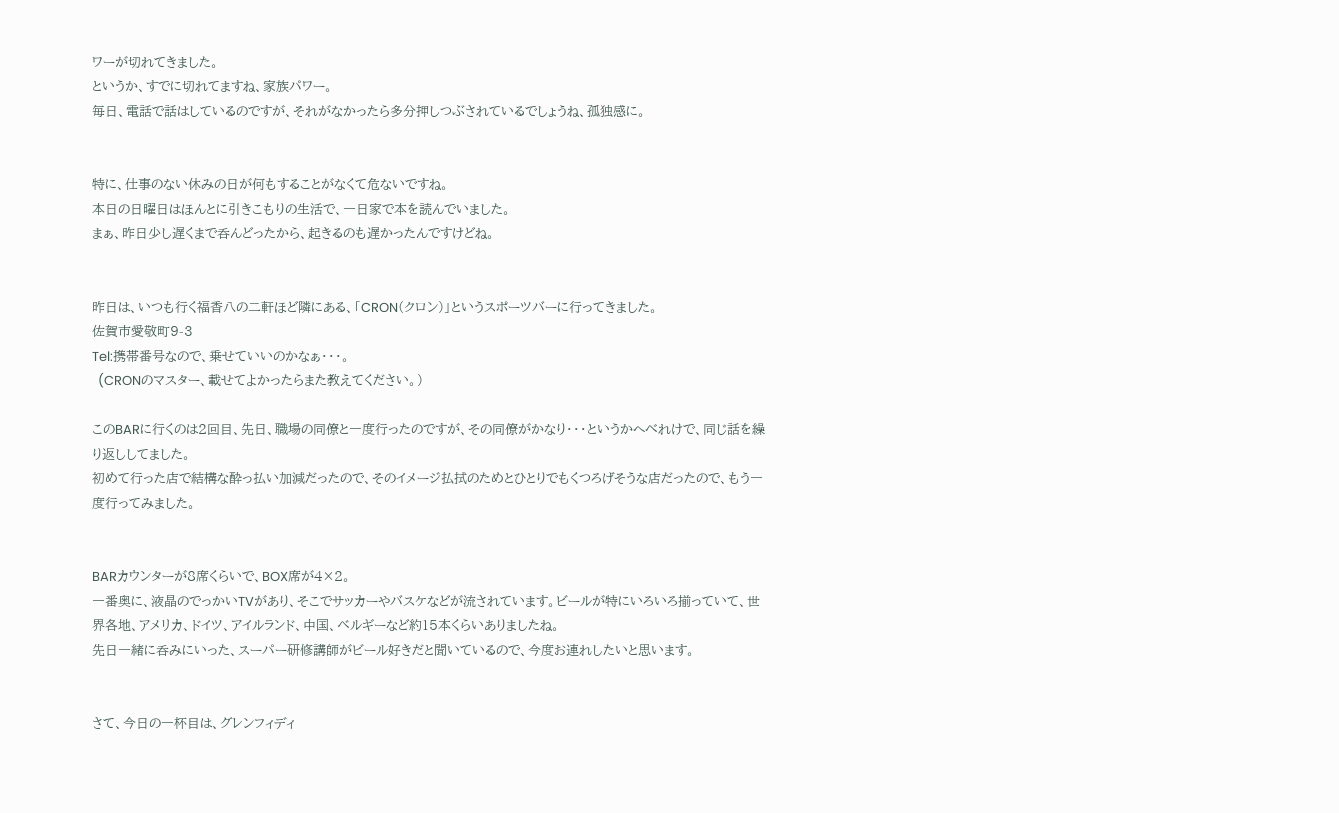ワーが切れてきました。
というか、すでに切れてますね、家族パワー。
毎日、電話で話はしているのですが、それがなかったら多分押しつぶされているでしょうね、孤独感に。


特に、仕事のない休みの日が何もすることがなくて危ないですね。
本日の日曜日はほんとに引きこもりの生活で、一日家で本を読んでいました。
まぁ、昨日少し遅くまで呑んどったから、起きるのも遅かったんですけどね。


昨日は、いつも行く福香八の二軒ほど隣にある、「CRON(クロン)」というスポーツバーに行ってきました。
佐賀市愛敬町9-3
Tel:携帯番号なので、乗せていいのかなぁ・・・。
  (CRONのマスター、載せてよかったらまた教えてください。)

このBARに行くのは2回目、先日、職場の同僚と一度行ったのですが、その同僚がかなり・・・というかへべれけで、同じ話を繰り返ししてました。
初めて行った店で結構な酔っ払い加減だったので、そのイメージ払拭のためとひとりでもくつろげそうな店だったので、もう一度行ってみました。


BARカウンターが8席くらいで、BOX席が4×2。
一番奥に、液晶のでっかいTVがあり、そこでサッカーやバスケなどが流されています。ビールが特にいろいろ揃っていて、世界各地、アメリカ、ドイツ、アイルランド、中国、ベルギーなど約15本くらいありましたね。
先日一緒に呑みにいった、スーパー研修講師がビール好きだと聞いているので、今度お連れしたいと思います。


さて、今日の一杯目は、グレンフィディ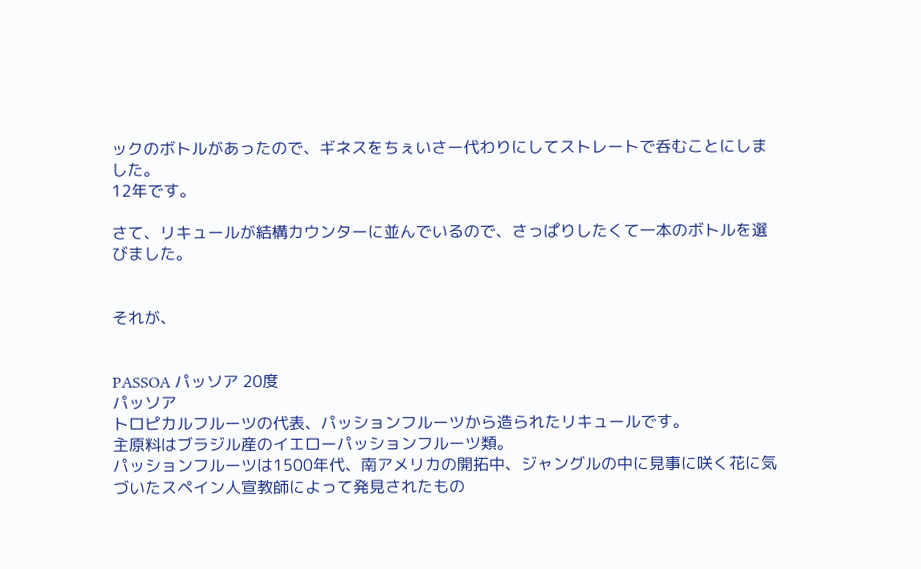ックのボトルがあったので、ギネスをちぇいさー代わりにしてストレートで呑むことにしました。
12年です。

さて、リキュールが結構カウンターに並んでいるので、さっぱりしたくて一本のボトルを選びました。


それが、


PASSOA パッソア 20度
パッソア
トロピカルフルーツの代表、パッションフルーツから造られたリキュールです。
主原料はブラジル産のイエローパッションフルーツ類。
パッションフルーツは1500年代、南アメリカの開拓中、ジャングルの中に見事に咲く花に気づいたスペイン人宣教師によって発見されたもの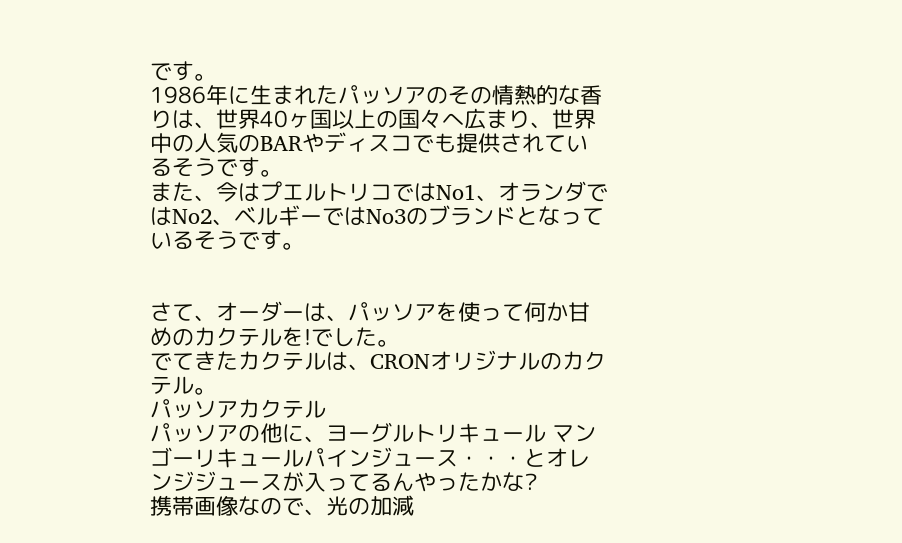です。
1986年に生まれたパッソアのその情熱的な香りは、世界40ヶ国以上の国々へ広まり、世界中の人気のBARやディスコでも提供されているそうです。
また、今はプエルトリコではNo1、オランダではNo2、ベルギーではNo3のブランドとなっているそうです。


さて、オーダーは、パッソアを使って何か甘めのカクテルを!でした。
でてきたカクテルは、CRONオリジナルのカクテル。
パッソアカクテル
パッソアの他に、ヨーグルトリキュール マンゴーリキュールパインジュース・・・とオレンジジュースが入ってるんやったかな?
携帯画像なので、光の加減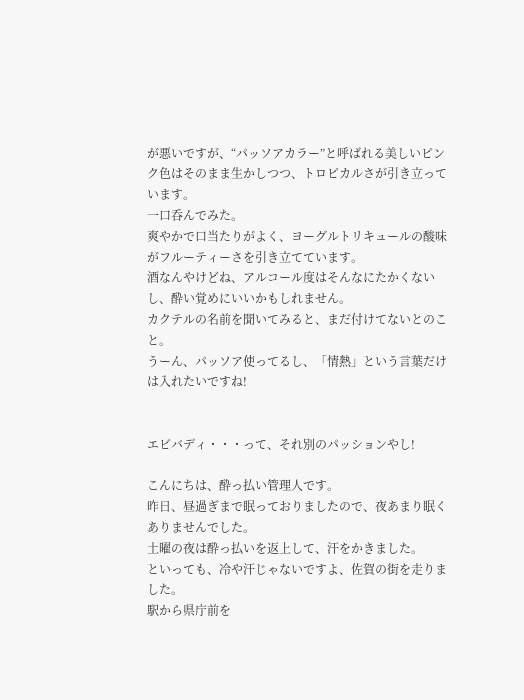が悪いですが、“パッソアカラー”と呼ばれる美しいピンク色はそのまま生かしつつ、トロピカルさが引き立っています。
一口呑んでみた。
爽やかで口当たりがよく、ヨーグルトリキュールの酸味がフルーティーさを引き立てています。
酒なんやけどね、アルコール度はそんなにたかくないし、酔い覚めにいいかもしれません。
カクテルの名前を聞いてみると、まだ付けてないとのこと。
うーん、パッソア使ってるし、「情熱」という言葉だけは入れたいですね!


エビバディ・・・って、それ別のパッションやし!

こんにちは、酔っ払い管理人です。
昨日、昼過ぎまで眠っておりましたので、夜あまり眠くありませんでした。
土曜の夜は酔っ払いを返上して、汗をかきました。
といっても、冷や汗じゃないですよ、佐賀の街を走りました。
駅から県庁前を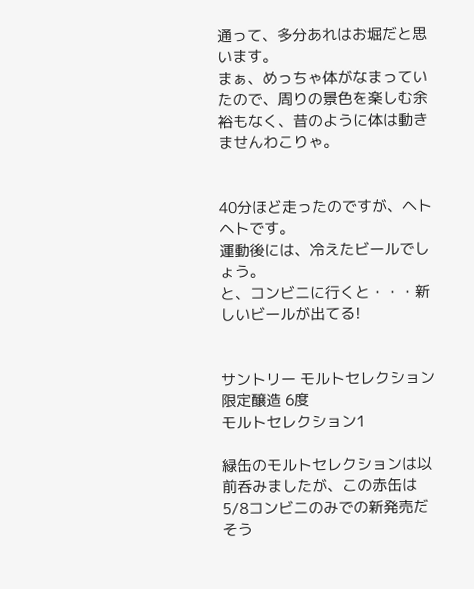通って、多分あれはお堀だと思います。
まぁ、めっちゃ体がなまっていたので、周りの景色を楽しむ余裕もなく、昔のように体は動きませんわこりゃ。


40分ほど走ったのですが、ヘトヘトです。
運動後には、冷えたビールでしょう。
と、コンビニに行くと・・・新しいビールが出てる!


サントリー モルトセレクション 限定醸造 6度
モルトセレクション1

緑缶のモルトセレクションは以前呑みましたが、この赤缶は5/8コンビニのみでの新発売だそう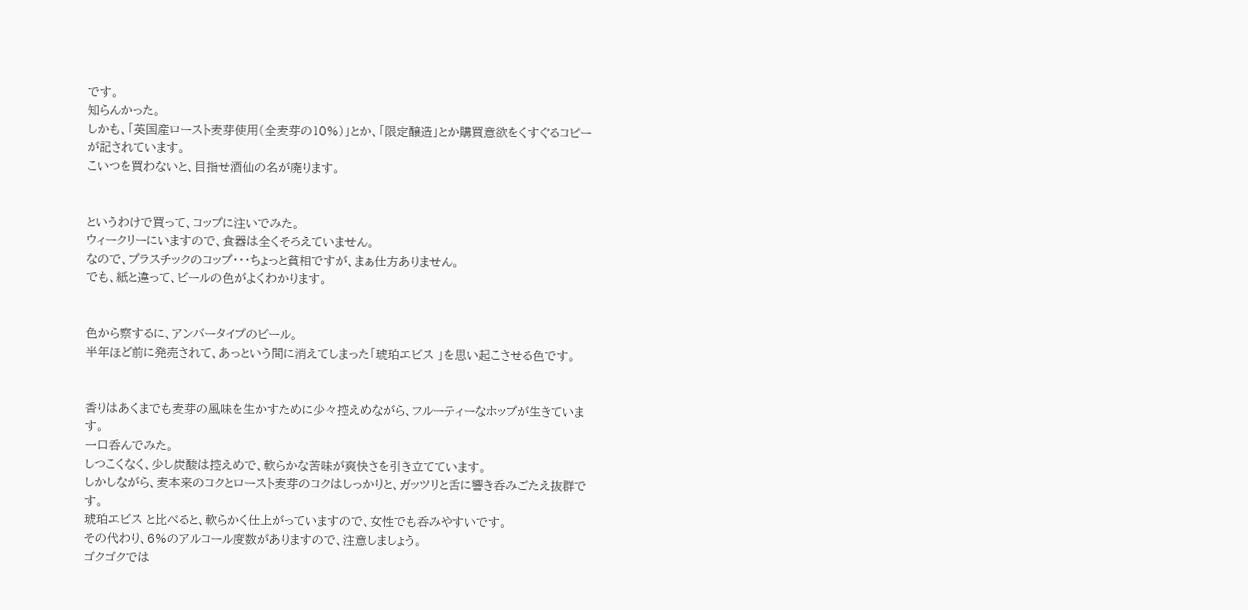です。
知らんかった。
しかも、「英国産ロースト麦芽使用(全麦芽の10%)」とか、「限定醸造」とか購買意欲をくすぐるコピーが記されています。
こいつを買わないと、目指せ酒仙の名が廃ります。


というわけで買って、コップに注いでみた。
ウィークリーにいますので、食器は全くそろえていません。
なので、プラスチックのコップ・・・ちょっと貧相ですが、まぁ仕方ありません。
でも、紙と違って、ビールの色がよくわかります。


色から察するに、アンバータイプのビール。
半年ほど前に発売されて、あっという間に消えてしまった「琥珀エビス 」を思い起こさせる色です。


香りはあくまでも麦芽の風味を生かすために少々控えめながら、フルーティーなホップが生きています。
一口呑んでみた。
しつこくなく、少し炭酸は控えめで、軟らかな苦味が爽快さを引き立てています。
しかしながら、麦本来のコクとロースト麦芽のコクはしっかりと、ガッツリと舌に響き呑みごたえ抜群です。
琥珀エビス と比べると、軟らかく仕上がっていますので、女性でも呑みやすいです。
その代わり、6%のアルコール度数がありますので、注意しましょう。
ゴクゴクでは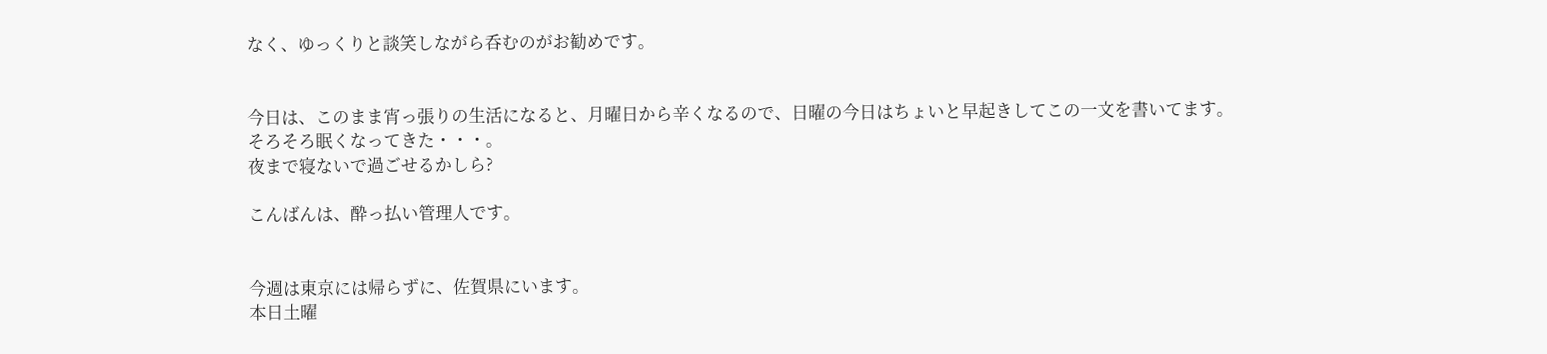なく、ゆっくりと談笑しながら呑むのがお勧めです。


今日は、このまま宵っ張りの生活になると、月曜日から辛くなるので、日曜の今日はちょいと早起きしてこの一文を書いてます。
そろそろ眠くなってきた・・・。
夜まで寝ないで過ごせるかしら?

こんばんは、酔っ払い管理人です。


今週は東京には帰らずに、佐賀県にいます。
本日土曜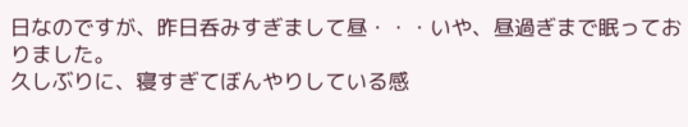日なのですが、昨日呑みすぎまして昼・・・いや、昼過ぎまで眠っておりました。
久しぶりに、寝すぎてぼんやりしている感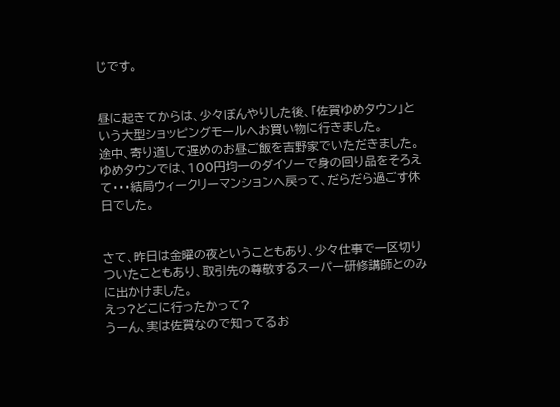じです。


昼に起きてからは、少々ぼんやりした後、「佐賀ゆめタウン」という大型ショッピングモールへお買い物に行きました。
途中、寄り道して遅めのお昼ご飯を吉野家でいただきました。
ゆめタウンでは、100円均一のダイソーで身の回り品をそろえて・・・結局ウィークリーマンションへ戻って、だらだら過ごす休日でした。


さて、昨日は金曜の夜ということもあり、少々仕事で一区切りついたこともあり、取引先の尊敬するスーパー研修講師とのみに出かけました。
えっ?どこに行ったかって?
うーん、実は佐賀なので知ってるお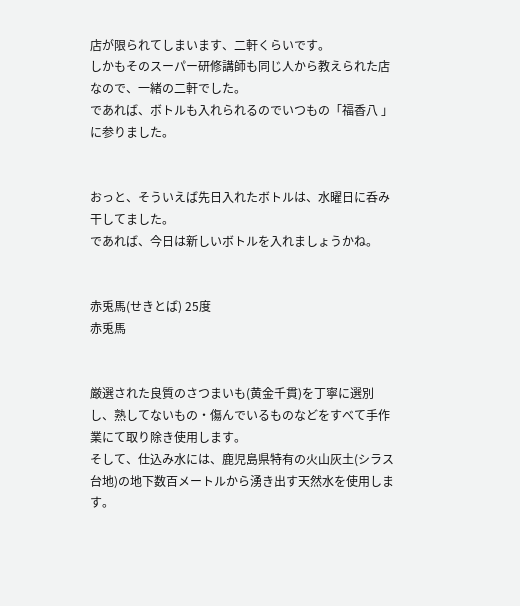店が限られてしまいます、二軒くらいです。
しかもそのスーパー研修講師も同じ人から教えられた店なので、一緒の二軒でした。
であれば、ボトルも入れられるのでいつもの「福香八 」に参りました。


おっと、そういえば先日入れたボトルは、水曜日に呑み干してました。
であれば、今日は新しいボトルを入れましょうかね。


赤兎馬(せきとば) 25度
赤兎馬


厳選された良質のさつまいも(黄金千貫)を丁寧に選別し、熟してないもの・傷んでいるものなどをすべて手作業にて取り除き使用します。
そして、仕込み水には、鹿児島県特有の火山灰土(シラス台地)の地下数百メートルから湧き出す天然水を使用します。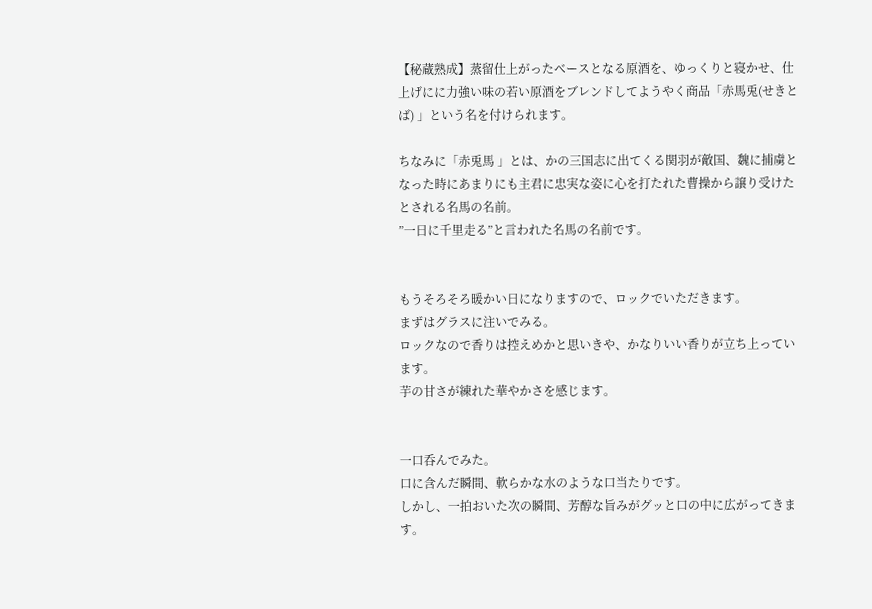【秘蔵熟成】蒸留仕上がったベースとなる原酒を、ゆっくりと寝かせ、仕上げにに力強い味の若い原酒をブレンドしてようやく商品「赤馬兎(せきとば) 」という名を付けられます。

ちなみに「赤兎馬 」とは、かの三国志に出てくる関羽が敵国、魏に捕虜となった時にあまりにも主君に忠実な姿に心を打たれた曹操から譲り受けたとされる名馬の名前。
”一日に千里走る”と言われた名馬の名前です。


もうそろそろ暖かい日になりますので、ロックでいただきます。
まずはグラスに注いでみる。
ロックなので香りは控えめかと思いきや、かなりいい香りが立ち上っています。
芋の甘さが練れた華やかさを感じます。


一口呑んでみた。
口に含んだ瞬間、軟らかな水のような口当たりです。
しかし、一拍おいた次の瞬間、芳醇な旨みがグッと口の中に広がってきます。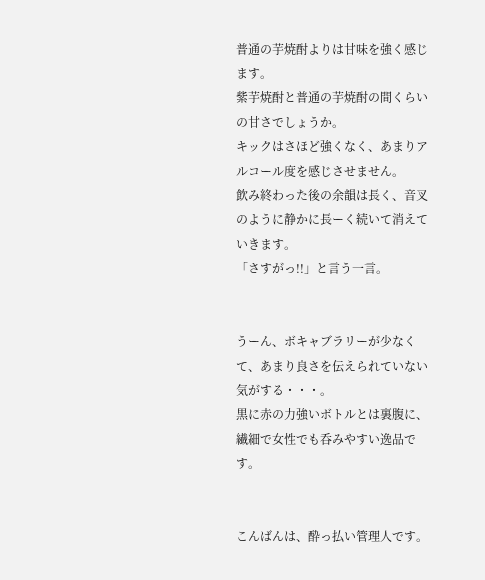普通の芋焼酎よりは甘味を強く感じます。
紫芋焼酎と普通の芋焼酎の間くらいの甘さでしょうか。
キックはさほど強くなく、あまりアルコール度を感じさせません。
飲み終わった後の余韻は長く、音叉のように静かに長ーく続いて消えていきます。
「さすがっ!!」と言う一言。


うーん、ボキャブラリーが少なくて、あまり良さを伝えられていない気がする・・・。
黒に赤の力強いボトルとは裏腹に、繊細で女性でも呑みやすい逸品です。


こんばんは、酔っ払い管理人です。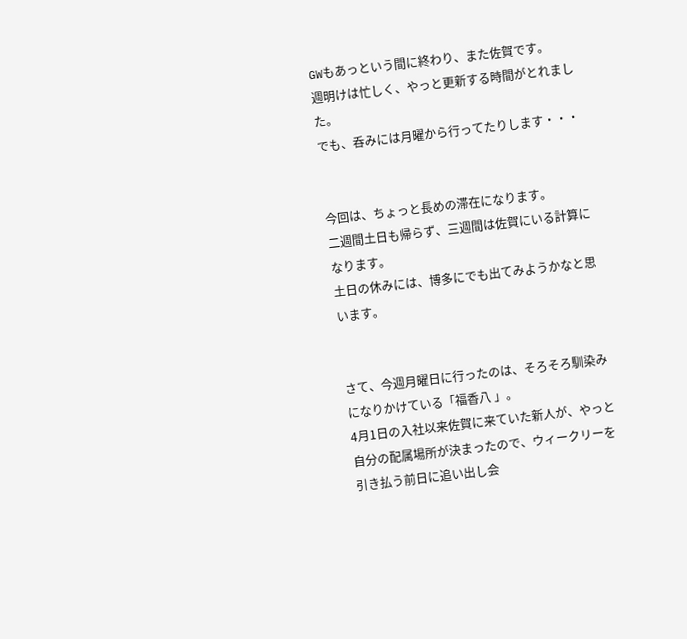GWもあっという間に終わり、また佐賀です。
週明けは忙しく、やっと更新する時間がとれました。
でも、呑みには月曜から行ってたりします・・・


今回は、ちょっと長めの滞在になります。
二週間土日も帰らず、三週間は佐賀にいる計算になります。
土日の休みには、博多にでも出てみようかなと思います。


さて、今週月曜日に行ったのは、そろそろ馴染みになりかけている「福香八 」。
4月1日の入社以来佐賀に来ていた新人が、やっと自分の配属場所が決まったので、ウィークリーを引き払う前日に追い出し会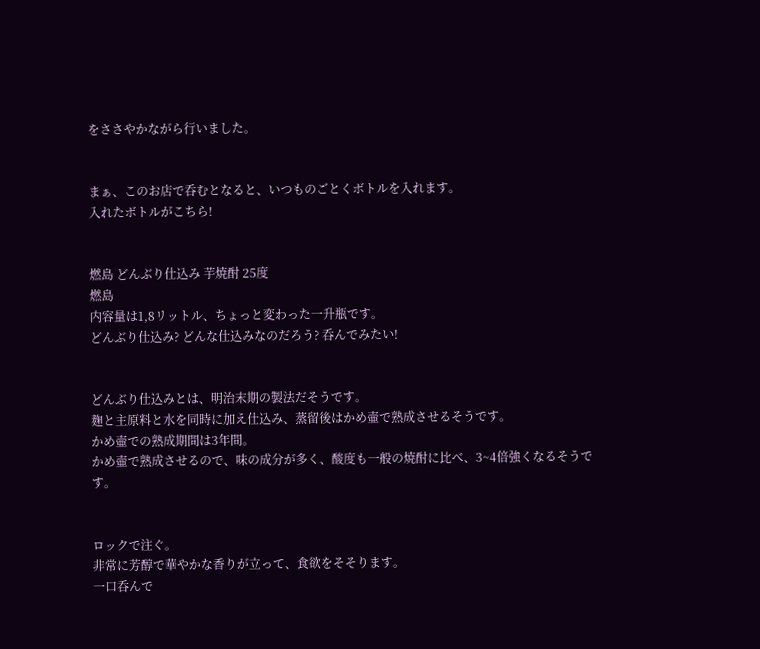をささやかながら行いました。


まぁ、このお店で呑むとなると、いつものごとくボトルを入れます。
入れたボトルがこちら!


燃島 どんぶり仕込み 芋焼酎 25度
燃島
内容量は1,8リットル、ちょっと変わった一升瓶です。
どんぶり仕込み? どんな仕込みなのだろう? 呑んでみたい!


どんぶり仕込みとは、明治末期の製法だそうです。
麹と主原料と水を同時に加え仕込み、蒸留後はかめ壷で熟成させるそうです。
かめ壷での熟成期間は3年間。
かめ壷で熟成させるので、味の成分が多く、酸度も一般の焼酎に比べ、3~4倍強くなるそうです。


ロックで注ぐ。
非常に芳醇で華やかな香りが立って、食欲をそそります。
一口呑んで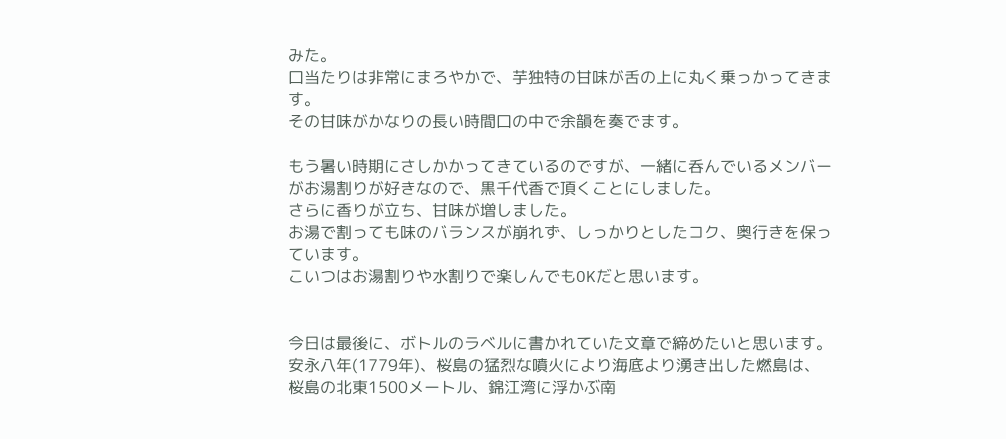みた。
口当たりは非常にまろやかで、芋独特の甘味が舌の上に丸く乗っかってきます。
その甘味がかなりの長い時間口の中で余韻を奏でます。

もう暑い時期にさしかかってきているのですが、一緒に呑んでいるメンバーがお湯割りが好きなので、黒千代香で頂くことにしました。
さらに香りが立ち、甘味が増しました。
お湯で割っても味のバランスが崩れず、しっかりとしたコク、奥行きを保っています。
こいつはお湯割りや水割りで楽しんでもOKだと思います。


今日は最後に、ボトルのラベルに書かれていた文章で締めたいと思います。
安永八年(1779年)、桜島の猛烈な噴火により海底より湧き出した燃島は、桜島の北東1500メートル、錦江湾に浮かぶ南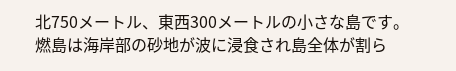北750メートル、東西300メートルの小さな島です。
燃島は海岸部の砂地が波に浸食され島全体が割ら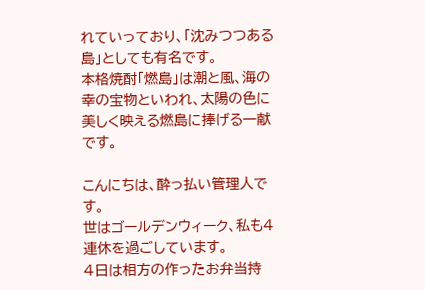れていっており、「沈みつつある島」としても有名です。
本格焼酎「燃島」は潮と風、海の幸の宝物といわれ、太陽の色に美しく映える燃島に捧げる一献です。

こんにちは、酔っ払い管理人です。
世はゴールデンウィーク、私も4連休を過ごしています。
4日は相方の作ったお弁当持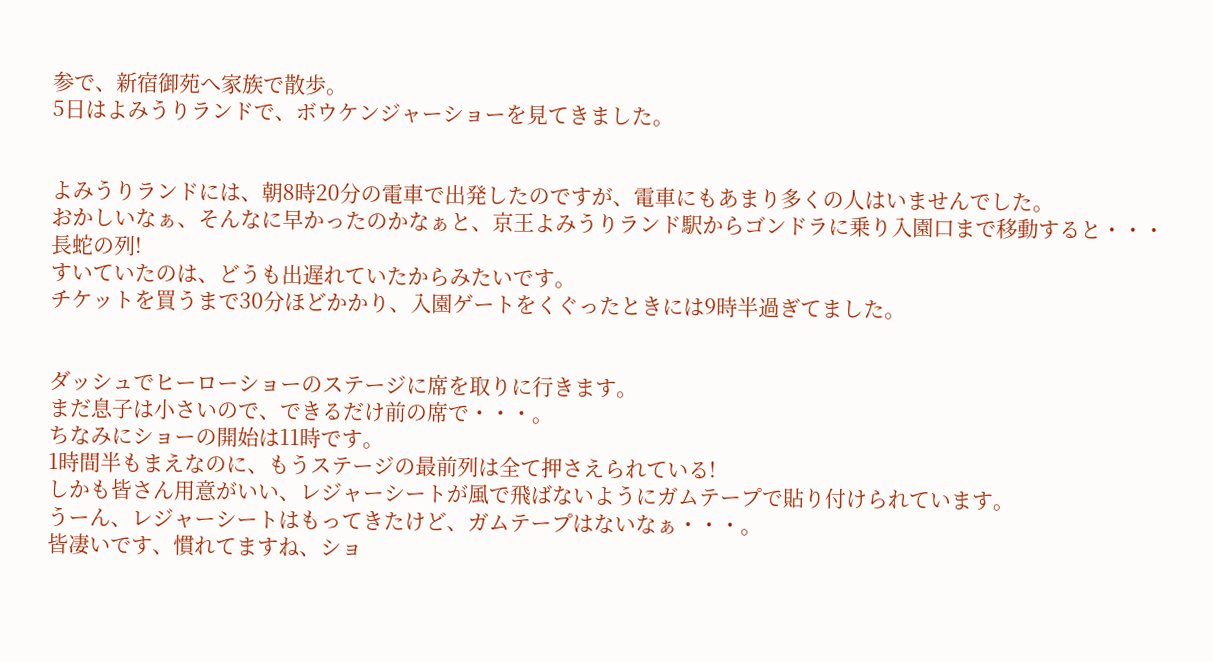参で、新宿御苑へ家族で散歩。
5日はよみうりランドで、ボウケンジャーショーを見てきました。


よみうりランドには、朝8時20分の電車で出発したのですが、電車にもあまり多くの人はいませんでした。
おかしいなぁ、そんなに早かったのかなぁと、京王よみうりランド駅からゴンドラに乗り入園口まで移動すると・・・
長蛇の列!
すいていたのは、どうも出遅れていたからみたいです。
チケットを買うまで30分ほどかかり、入園ゲートをくぐったときには9時半過ぎてました。


ダッシュでヒーローショーのステージに席を取りに行きます。
まだ息子は小さいので、できるだけ前の席で・・・。
ちなみにショーの開始は11時です。
1時間半もまえなのに、もうステージの最前列は全て押さえられている!
しかも皆さん用意がいい、レジャーシートが風で飛ばないようにガムテープで貼り付けられています。
うーん、レジャーシートはもってきたけど、ガムテープはないなぁ・・・。
皆凄いです、慣れてますね、ショ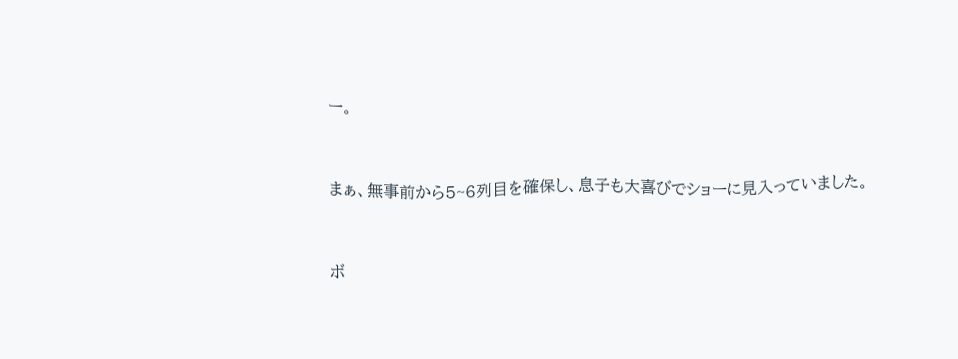ー。


まぁ、無事前から5~6列目を確保し、息子も大喜びでショーに見入っていました。


ボ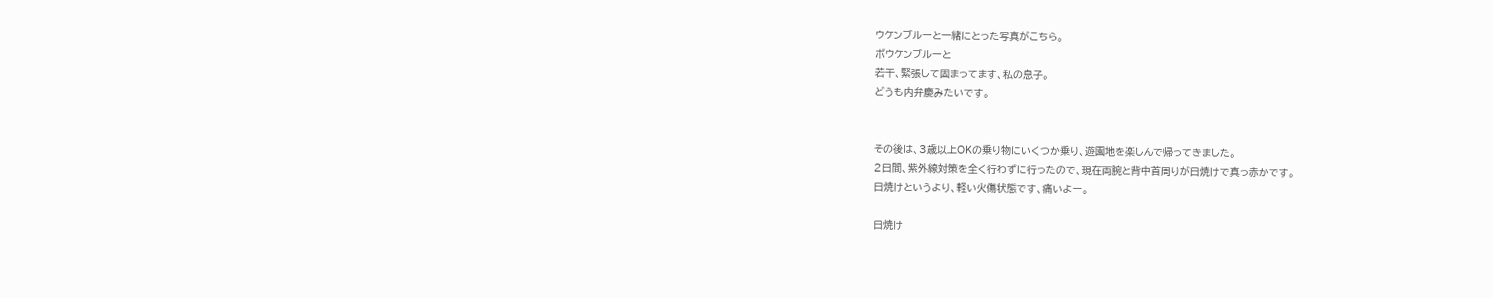ウケンブルーと一緒にとった写真がこちら。
ボウケンブルーと
若干、緊張して固まってます、私の息子。
どうも内弁慶みたいです。


その後は、3歳以上OKの乗り物にいくつか乗り、遊園地を楽しんで帰ってきました。
2日間、紫外線対策を全く行わずに行ったので、現在両腕と背中首周りが日焼けで真っ赤かです。
日焼けというより、軽い火傷状態です、痛いよー。

日焼け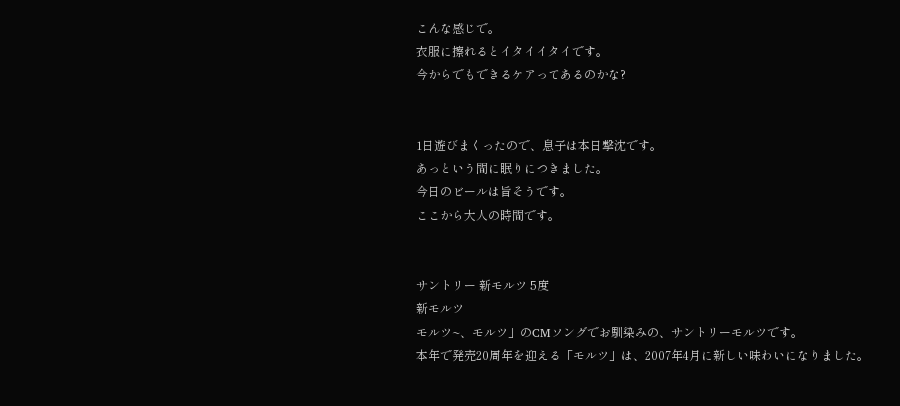こんな感じで。
衣服に擦れるとイタイイタイです。
今からでもできるケアってあるのかな?


1日遊びまくったので、息子は本日撃沈です。
あっという間に眠りにつきました。
今日のビールは旨そうです。
ここから大人の時間です。


サントリー 新モルツ 5度
新モルツ
モルツ~、モルツ」のCMソングでお馴染みの、サントリーモルツです。
本年で発売20周年を迎える「モルツ」は、2007年4月に新しい味わいになりました。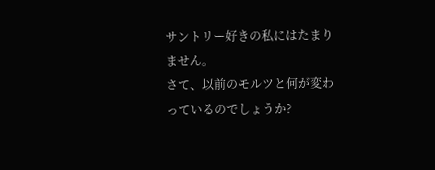サントリー好きの私にはたまりません。
さて、以前のモルツと何が変わっているのでしょうか?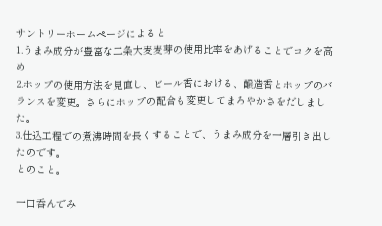サントリーホームページによると
1.うまみ成分が豊富な二条大麦麦芽の使用比率をあげることでコクを高め
2.ホップの使用方法を見直し、ビール香における、醸造香とホップのバランスを変更。さらにホップの配合も変更してまろやかさをだしました。
3.仕込工程での煮沸時間を長くすることで、うまみ成分を一層引き出したのです。
とのこと。

一口呑んでみ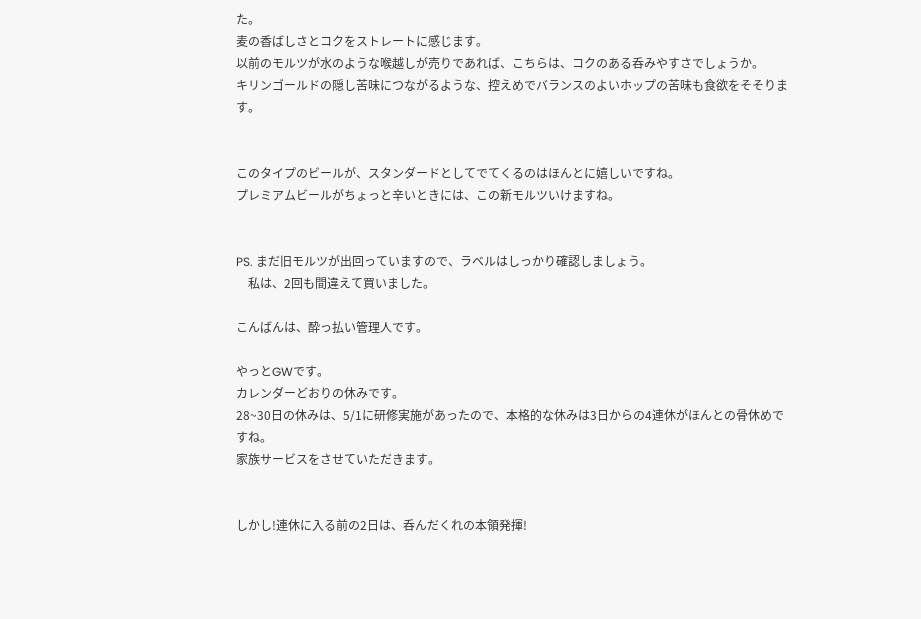た。
麦の香ばしさとコクをストレートに感じます。
以前のモルツが水のような喉越しが売りであれば、こちらは、コクのある呑みやすさでしょうか。
キリンゴールドの隠し苦味につながるような、控えめでバランスのよいホップの苦味も食欲をそそります。


このタイプのビールが、スタンダードとしてでてくるのはほんとに嬉しいですね。
プレミアムビールがちょっと辛いときには、この新モルツいけますね。


PS. まだ旧モルツが出回っていますので、ラベルはしっかり確認しましょう。
    私は、2回も間違えて買いました。

こんばんは、酔っ払い管理人です。

やっとGWです。
カレンダーどおりの休みです。
28~30日の休みは、5/1に研修実施があったので、本格的な休みは3日からの4連休がほんとの骨休めですね。
家族サービスをさせていただきます。


しかし!連休に入る前の2日は、呑んだくれの本領発揮!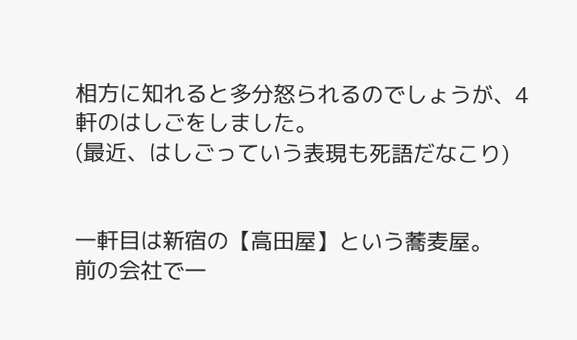相方に知れると多分怒られるのでしょうが、4軒のはしごをしました。
(最近、はしごっていう表現も死語だなこり)


一軒目は新宿の【高田屋】という蕎麦屋。
前の会社で一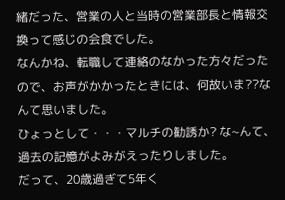緒だった、営業の人と当時の営業部長と情報交換って感じの会食でした。
なんかね、転職して連絡のなかった方々だったので、お声がかかったときには、何故いま??なんて思いました。
ひょっとして・・・マルチの勧誘か? な~んて、過去の記憶がよみがえったりしました。
だって、20歳過ぎて5年く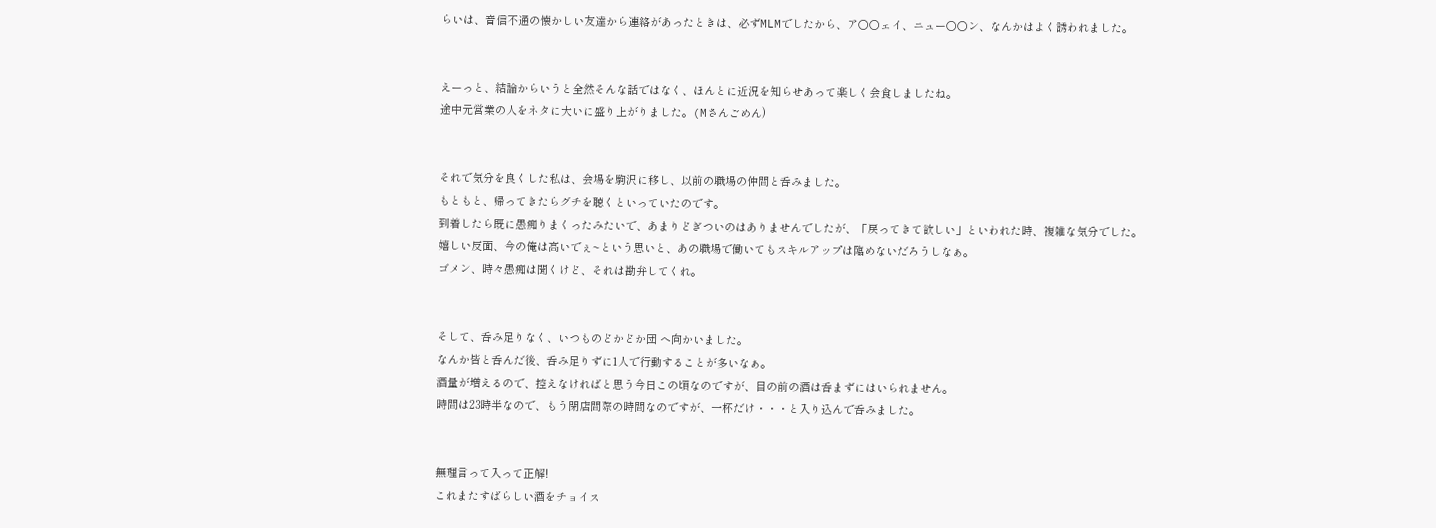らいは、音信不通の懐かしい友達から連絡があったときは、必ずMLMでしたから、ア○○ェイ、ニュー○○ン、なんかはよく誘われました。


えーっと、結論からいうと全然そんな話ではなく、ほんとに近況を知らせあって楽しく会食しましたね。
途中元営業の人をネタに大いに盛り上がりました。(Mさんごめん)


それで気分を良くした私は、会場を駒沢に移し、以前の職場の仲間と呑みました。
もともと、帰ってきたらグチを聴くといっていたのです。
到着したら既に愚痴りまくったみたいで、あまりどぎついのはありませんでしたが、「戻ってきて欲しい」といわれた時、複雑な気分でした。
嬉しい反面、今の俺は高いでぇ~という思いと、あの職場で働いてもスキルアップは臨めないだろうしなぁ。
ゴメン、時々愚痴は聞くけど、それは勘弁してくれ。


そして、呑み足りなく、いつものどかどか団 へ向かいました。
なんか皆と呑んだ後、呑み足りずに1人で行動することが多いなぁ。
酒量が増えるので、控えなければと思う今日この頃なのですが、目の前の酒は呑まずにはいられません。
時間は23時半なので、もう閉店間際の時間なのですが、一杯だけ・・・と入り込んで呑みました。


無理言って入って正解!
これまたすばらしい酒をチョイス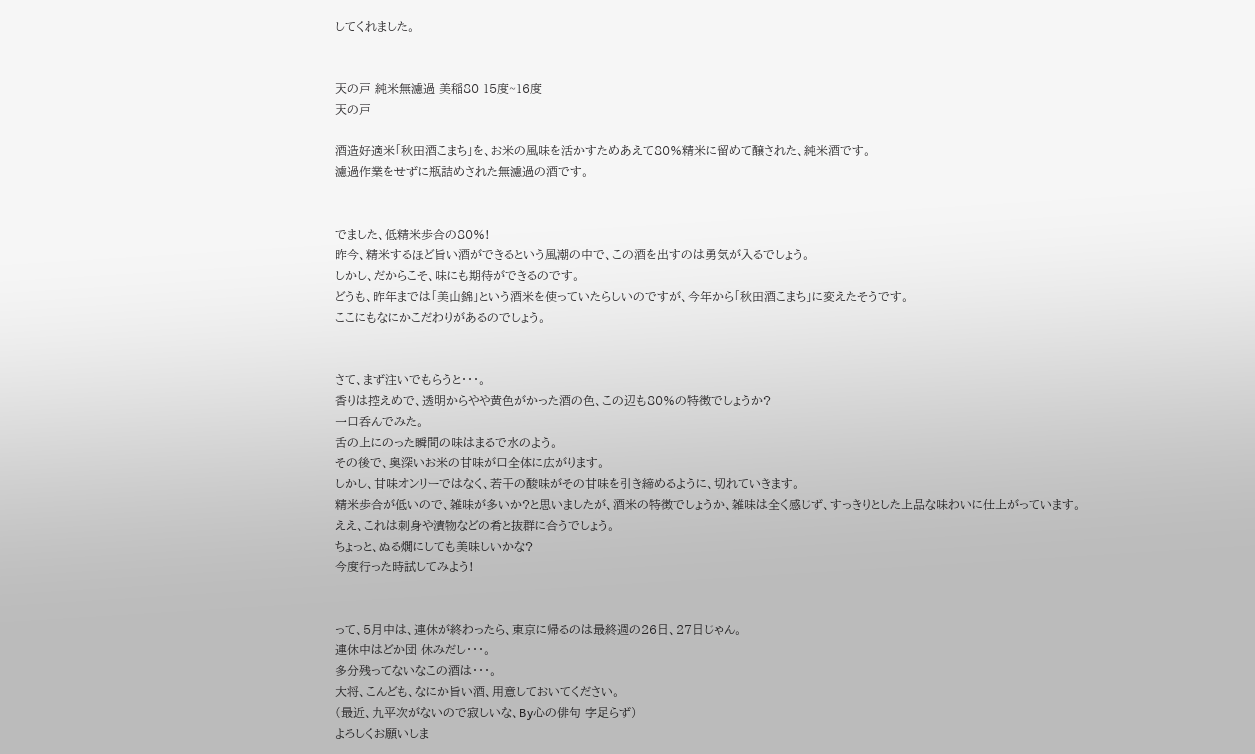してくれました。


天の戸 純米無濾過 美稲80 15度~16度
天の戸

酒造好適米「秋田酒こまち」を、お米の風味を活かすためあえて80%精米に留めて醸された、純米酒です。
濾過作業をせずに瓶詰めされた無濾過の酒です。


でました、低精米歩合の80%!
昨今、精米するほど旨い酒ができるという風潮の中で、この酒を出すのは勇気が入るでしょう。
しかし、だからこそ、味にも期待ができるのです。
どうも、昨年までは「美山錦」という酒米を使っていたらしいのですが、今年から「秋田酒こまち」に変えたそうです。
ここにもなにかこだわりがあるのでしょう。


さて、まず注いでもらうと・・・。
香りは控えめで、透明からやや黄色がかった酒の色、この辺も80%の特徴でしょうか?
一口呑んでみた。
舌の上にのった瞬間の味はまるで水のよう。
その後で、奥深いお米の甘味が口全体に広がります。
しかし、甘味オンリーではなく、若干の酸味がその甘味を引き締めるように、切れていきます。
精米歩合が低いので、雑味が多いか?と思いましたが、酒米の特徴でしょうか、雑味は全く感じず、すっきりとした上品な味わいに仕上がっています。
ええ、これは刺身や漬物などの肴と抜群に合うでしょう。
ちょっと、ぬる燗にしても美味しいかな?
今度行った時試してみよう!


って、5月中は、連休が終わったら、東京に帰るのは最終週の26日、27日じゃん。
連休中はどか団 休みだし・・・。
多分残ってないなこの酒は・・・。
大将、こんども、なにか旨い酒、用意しておいてください。
(最近、九平次がないので寂しいな、By心の俳句 字足らず)
よろしくお願いしま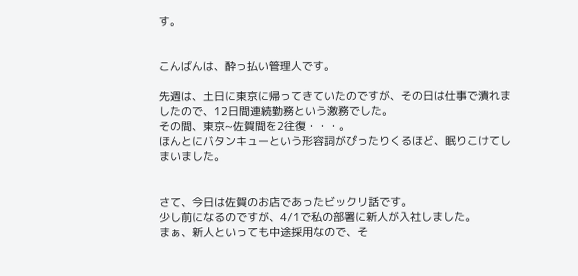す。


こんばんは、酔っ払い管理人です。

先週は、土日に東京に帰ってきていたのですが、その日は仕事で潰れましたので、12日間連続勤務という激務でした。
その間、東京~佐賀間を2往復・・・。
ほんとにバタンキューという形容詞がぴったりくるほど、眠りこけてしまいました。


さて、今日は佐賀のお店であったビックリ話です。
少し前になるのですが、4/1で私の部署に新人が入社しました。
まぁ、新人といっても中途採用なので、そ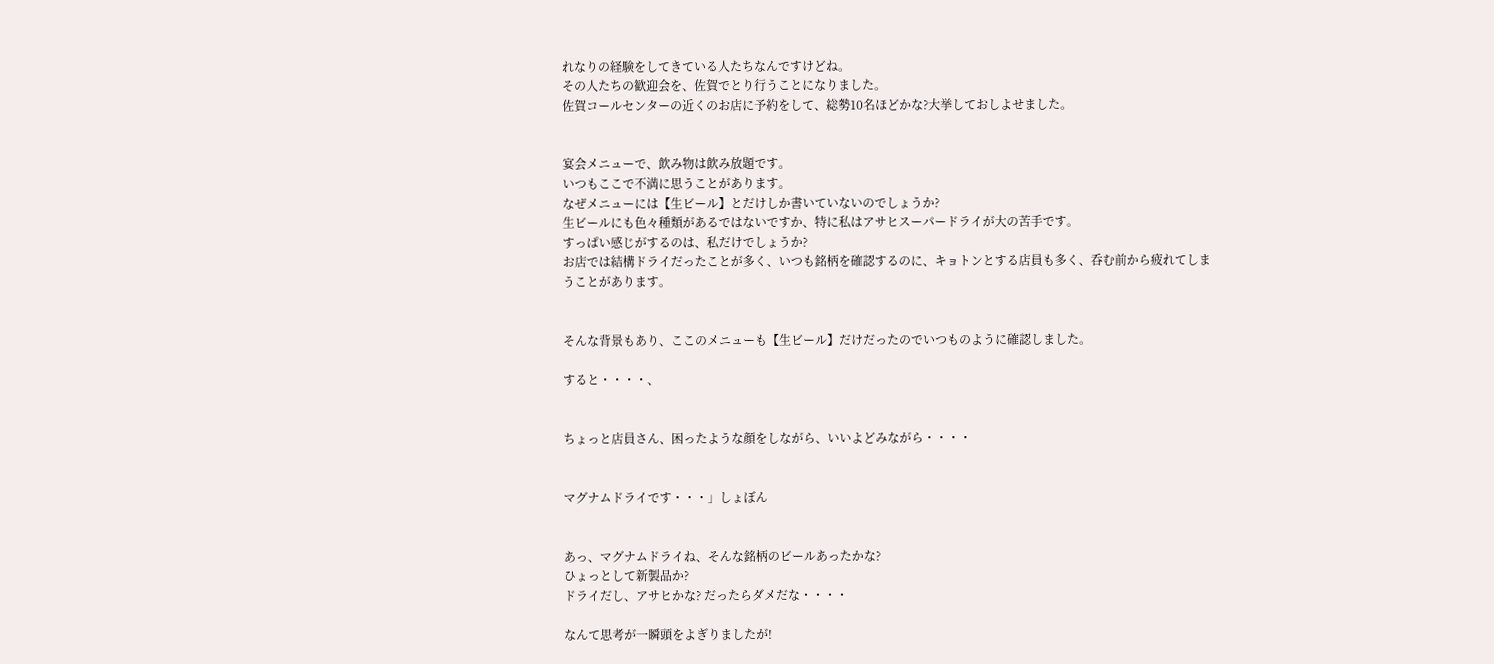れなりの経験をしてきている人たちなんですけどね。
その人たちの歓迎会を、佐賀でとり行うことになりました。
佐賀コールセンターの近くのお店に予約をして、総勢10名ほどかな?大挙しておしよせました。


宴会メニューで、飲み物は飲み放題です。
いつもここで不満に思うことがあります。
なぜメニューには【生ビール】とだけしか書いていないのでしょうか?
生ビールにも色々種類があるではないですか、特に私はアサヒスーパードライが大の苦手です。
すっぱい感じがするのは、私だけでしょうか?
お店では結構ドライだったことが多く、いつも銘柄を確認するのに、キョトンとする店員も多く、呑む前から疲れてしまうことがあります。


そんな背景もあり、ここのメニューも【生ビール】だけだったのでいつものように確認しました。

すると・・・・、


ちょっと店員さん、困ったような顔をしながら、いいよどみながら・・・・


マグナムドライです・・・」しょぼん


あっ、マグナムドライね、そんな銘柄のビールあったかな?
ひょっとして新製品か?
ドライだし、アサヒかな? だったらダメだな・・・・

なんて思考が一瞬頭をよぎりましたが!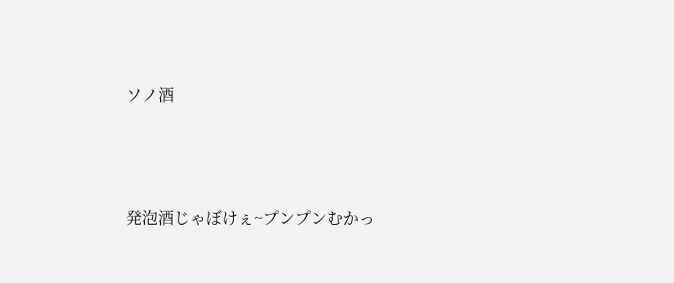ソノ酒



発泡酒じゃぼけぇ~プンプンむかっ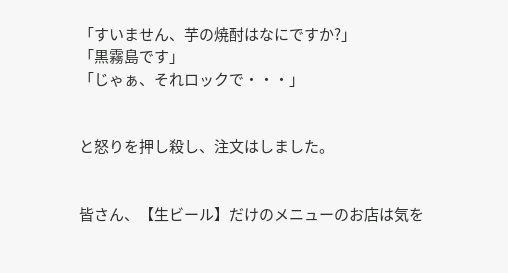「すいません、芋の焼酎はなにですか?」
「黒霧島です」
「じゃぁ、それロックで・・・」


と怒りを押し殺し、注文はしました。


皆さん、【生ビール】だけのメニューのお店は気を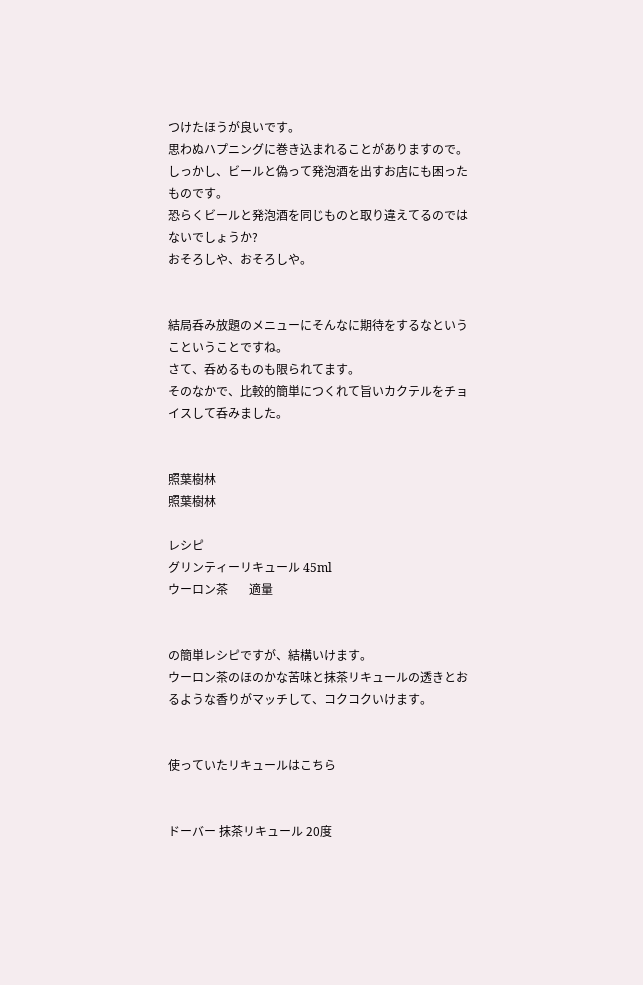つけたほうが良いです。
思わぬハプニングに巻き込まれることがありますので。
しっかし、ビールと偽って発泡酒を出すお店にも困ったものです。
恐らくビールと発泡酒を同じものと取り違えてるのではないでしょうか?
おそろしや、おそろしや。


結局呑み放題のメニューにそんなに期待をするなというこということですね。
さて、呑めるものも限られてます。
そのなかで、比較的簡単につくれて旨いカクテルをチョイスして呑みました。


照葉樹林
照葉樹林

レシピ
グリンティーリキュール 45ml
ウーロン茶       適量


の簡単レシピですが、結構いけます。
ウーロン茶のほのかな苦味と抹茶リキュールの透きとおるような香りがマッチして、コクコクいけます。


使っていたリキュールはこちら


ドーバー 抹茶リキュール 20度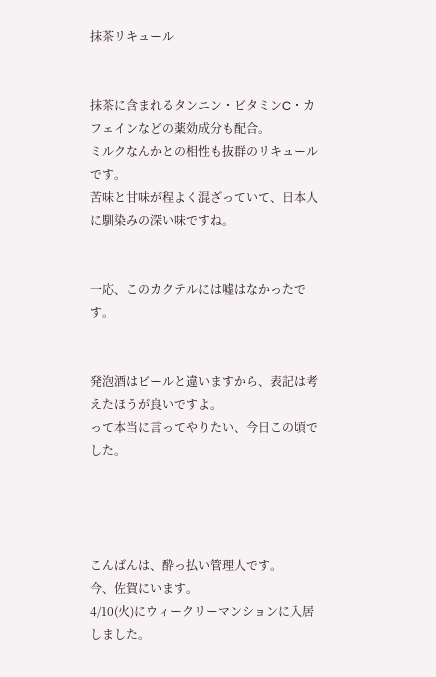抹茶リキュール


抹茶に含まれるタンニン・ビタミンC・カフェインなどの薬効成分も配合。
ミルクなんかとの相性も抜群のリキュールです。
苦味と甘味が程よく混ざっていて、日本人に馴染みの深い味ですね。


一応、このカクテルには嘘はなかったです。


発泡酒はビールと違いますから、表記は考えたほうが良いですよ。
って本当に言ってやりたい、今日この頃でした。




こんばんは、酔っ払い管理人です。
今、佐賀にいます。
4/10(火)にウィークリーマンションに入居しました。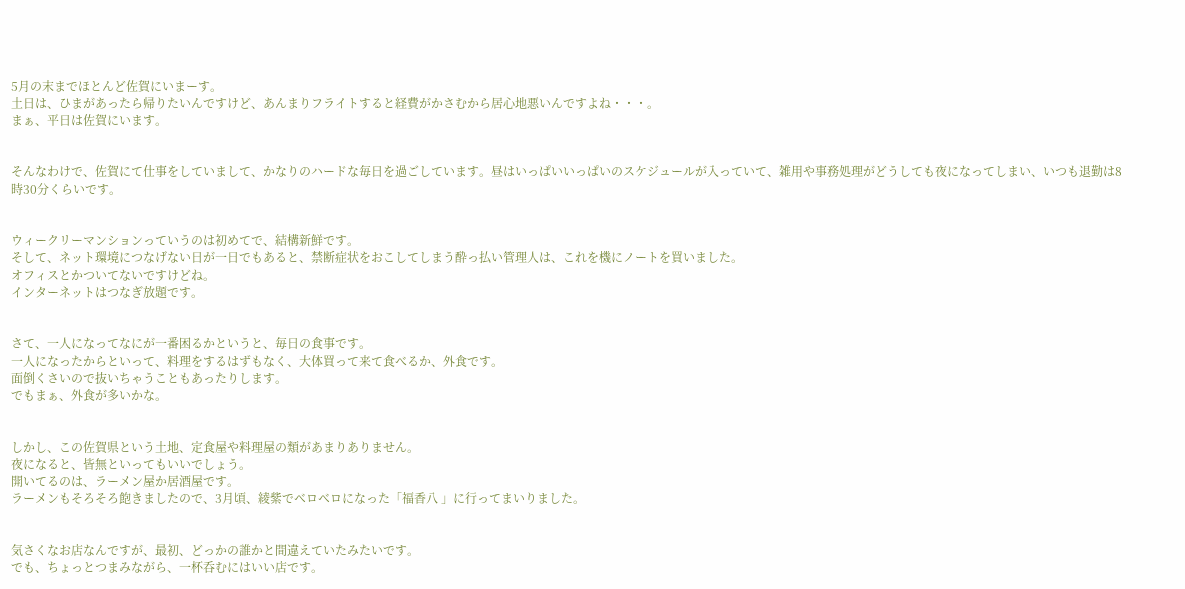5月の末までほとんど佐賀にいまーす。
土日は、ひまがあったら帰りたいんですけど、あんまりフライトすると経費がかさむから居心地悪いんですよね・・・。
まぁ、平日は佐賀にいます。


そんなわけで、佐賀にて仕事をしていまして、かなりのハードな毎日を過ごしています。昼はいっぱいいっぱいのスケジュールが入っていて、雑用や事務処理がどうしても夜になってしまい、いつも退勤は8時30分くらいです。


ウィークリーマンションっていうのは初めてで、結構新鮮です。
そして、ネット環境につなげない日が一日でもあると、禁断症状をおこしてしまう酔っ払い管理人は、これを機にノートを買いました。
オフィスとかついてないですけどね。
インターネットはつなぎ放題です。


さて、一人になってなにが一番困るかというと、毎日の食事です。
一人になったからといって、料理をするはずもなく、大体買って来て食べるか、外食です。
面倒くさいので抜いちゃうこともあったりします。
でもまぁ、外食が多いかな。


しかし、この佐賀県という土地、定食屋や料理屋の類があまりありません。
夜になると、皆無といってもいいでしょう。
開いてるのは、ラーメン屋か居酒屋です。
ラーメンもそろそろ飽きましたので、3月頃、綾紫でベロベロになった「福香八 」に行ってまいりました。


気さくなお店なんですが、最初、どっかの誰かと間違えていたみたいです。
でも、ちょっとつまみながら、一杯呑むにはいい店です。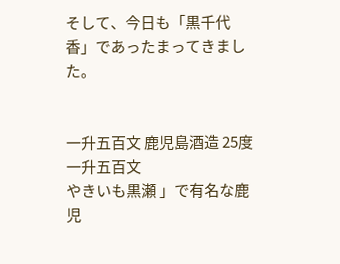そして、今日も「黒千代香」であったまってきました。


一升五百文 鹿児島酒造 25度
一升五百文
やきいも黒瀬 」で有名な鹿児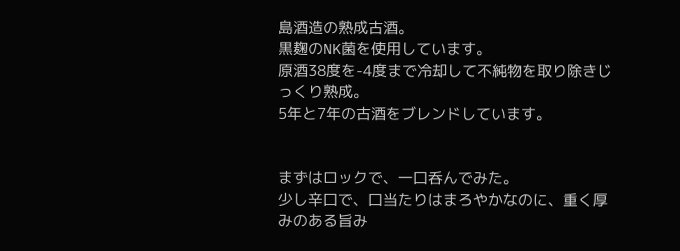島酒造の熟成古酒。
黒麹のNK菌を使用しています。
原酒38度を-4度まで冷却して不純物を取り除きじっくり熟成。
5年と7年の古酒をブレンドしています。


まずはロックで、一口呑んでみた。
少し辛口で、口当たりはまろやかなのに、重く厚みのある旨み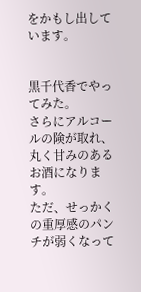をかもし出しています。


黒千代香でやってみた。
さらにアルコールの険が取れ、丸く甘みのあるお酒になります。
ただ、せっかくの重厚感のパンチが弱くなって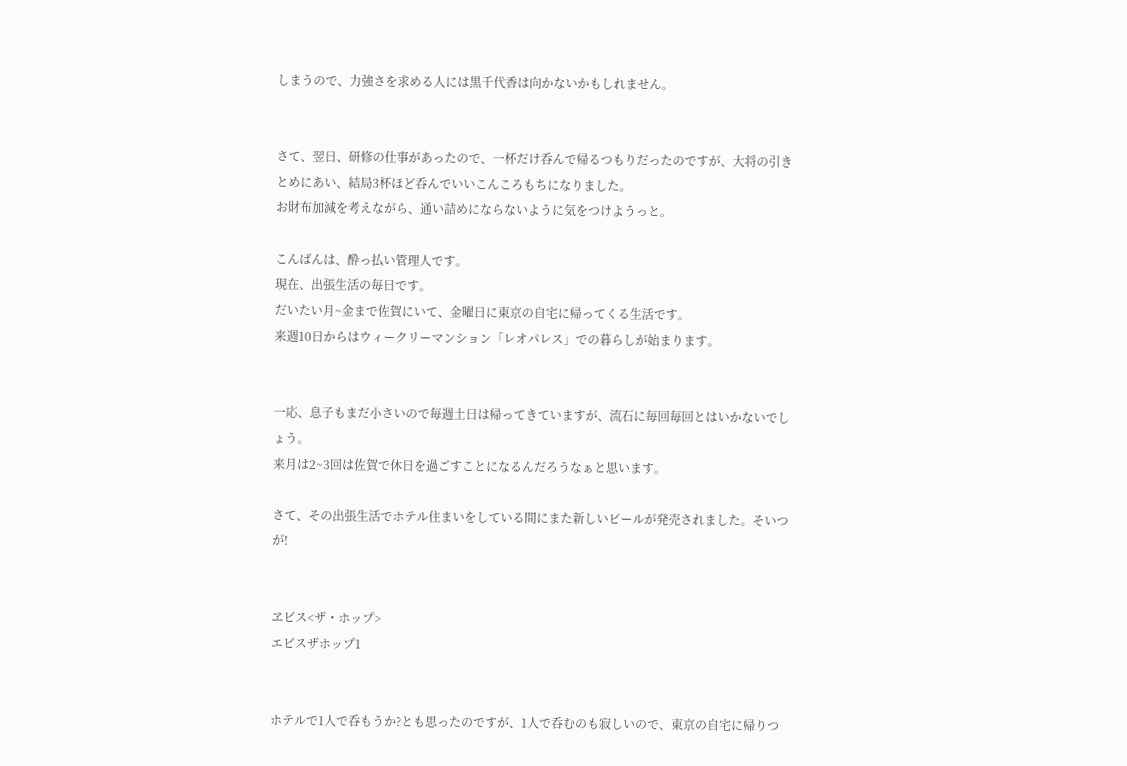しまうので、力強さを求める人には黒千代香は向かないかもしれません。


さて、翌日、研修の仕事があったので、一杯だけ呑んで帰るつもりだったのですが、大将の引きとめにあい、結局3杯ほど呑んでいいこんころもちになりました。
お財布加減を考えながら、通い詰めにならないように気をつけようっと。

こんばんは、酔っ払い管理人です。
現在、出張生活の毎日です。
だいたい月~金まで佐賀にいて、金曜日に東京の自宅に帰ってくる生活です。
来週10日からはウィークリーマンション「レオパレス」での暮らしが始まります。


一応、息子もまだ小さいので毎週土日は帰ってきていますが、流石に毎回毎回とはいかないでしょう。
来月は2~3回は佐賀で休日を過ごすことになるんだろうなぁと思います。

さて、その出張生活でホテル住まいをしている間にまた新しいビールが発売されました。そいつが!


ヱビス<ザ・ホップ>
エビスザホップ1


ホテルで1人で呑もうか?とも思ったのですが、1人で呑むのも寂しいので、東京の自宅に帰りつ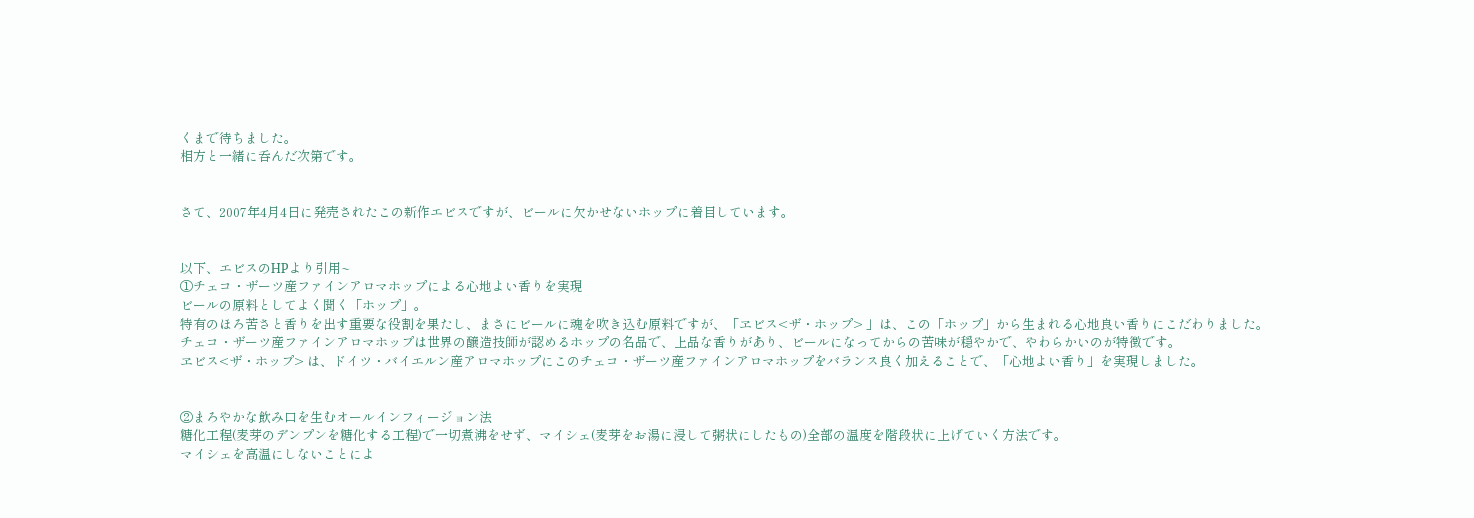くまで待ちました。
相方と一緒に呑んだ次第です。


さて、2007年4月4日に発売されたこの新作エビスですが、ビールに欠かせないホップに着目しています。


以下、エビスのHPより引用~
①チェコ・ザーツ産ファインアロマホップによる心地よい香りを実現
ビールの原料としてよく聞く「ホップ」。
特有のほろ苦さと香りを出す重要な役割を果たし、まさにビールに魂を吹き込む原料ですが、「ヱビス<ザ・ホップ> 」は、この「ホップ」から生まれる心地良い香りにこだわりました。
チェコ・ザーツ産ファインアロマホップは世界の醸造技師が認めるホップの名品で、上品な香りがあり、ビールになってからの苦味が穏やかで、やわらかいのが特徴です。
ヱビス<ザ・ホップ> は、ドイツ・バイエルン産アロマホップにこのチェコ・ザーツ産ファインアロマホップをバランス良く加えることで、「心地よい香り」を実現しました。


②まろやかな飲み口を生むオールインフィージョン法
糖化工程(麦芽のデンプンを糖化する工程)で一切煮沸をせず、マイシェ(麦芽をお湯に浸して粥状にしたもの)全部の温度を階段状に上げていく方法です。
マイシェを高温にしないことによ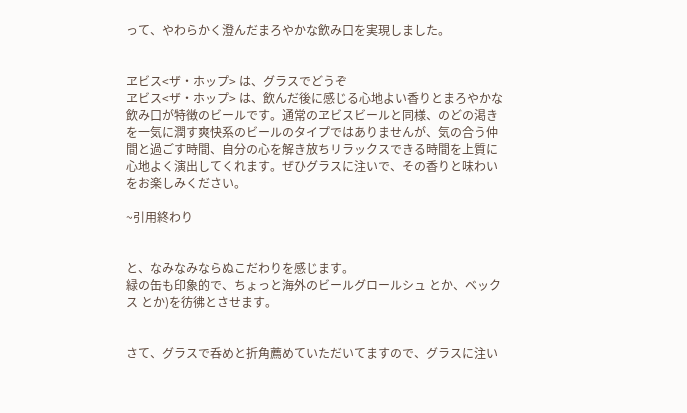って、やわらかく澄んだまろやかな飲み口を実現しました。


ヱビス<ザ・ホップ> は、グラスでどうぞ
ヱビス<ザ・ホップ> は、飲んだ後に感じる心地よい香りとまろやかな飲み口が特徴のビールです。通常のヱビスビールと同様、のどの渇きを一気に潤す爽快系のビールのタイプではありませんが、気の合う仲間と過ごす時間、自分の心を解き放ちリラックスできる時間を上質に心地よく演出してくれます。ぜひグラスに注いで、その香りと味わいをお楽しみください。

~引用終わり


と、なみなみならぬこだわりを感じます。
緑の缶も印象的で、ちょっと海外のビールグロールシュ とか、ベックス とか)を彷彿とさせます。


さて、グラスで呑めと折角薦めていただいてますので、グラスに注い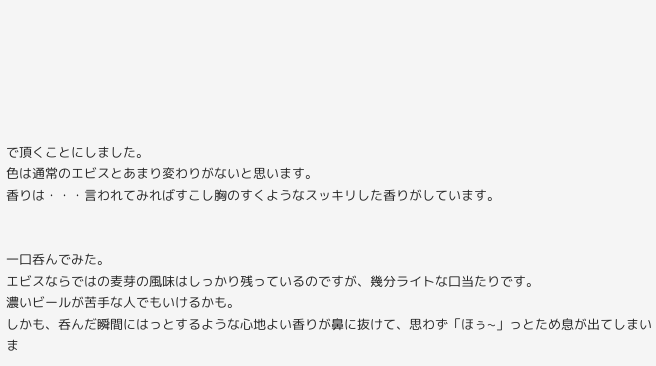で頂くことにしました。
色は通常のエビスとあまり変わりがないと思います。
香りは・・・言われてみればすこし胸のすくようなスッキリした香りがしています。


一口呑んでみた。
エビスならではの麦芽の風味はしっかり残っているのですが、幾分ライトな口当たりです。
濃いビールが苦手な人でもいけるかも。
しかも、呑んだ瞬間にはっとするような心地よい香りが鼻に抜けて、思わず「ほぅ~」っとため息が出てしまいま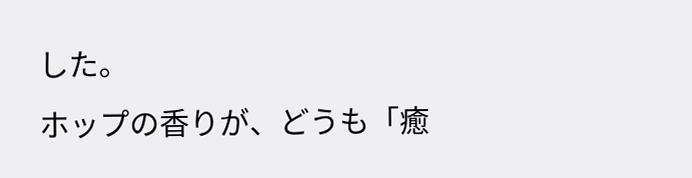した。
ホップの香りが、どうも「癒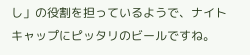し」の役割を担っているようで、ナイトキャップにピッタリのビールですね。